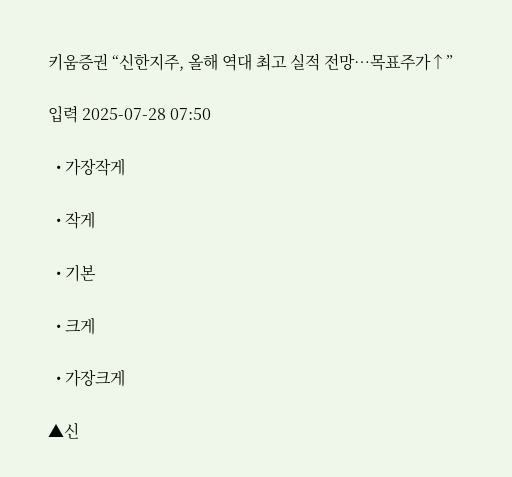키움증권 “신한지주, 올해 역대 최고 실적 전망⋯목표주가↑”

입력 2025-07-28 07:50

  • 가장작게

  • 작게

  • 기본

  • 크게

  • 가장크게

▲신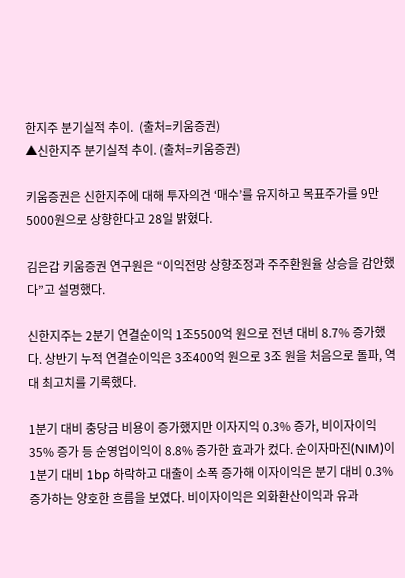한지주 분기실적 추이.  (출처=키움증권)
▲신한지주 분기실적 추이. (출처=키움증권)

키움증권은 신한지주에 대해 투자의견 ‘매수’를 유지하고 목표주가를 9만5000원으로 상향한다고 28일 밝혔다.

김은갑 키움증권 연구원은 “이익전망 상향조정과 주주환원율 상승을 감안했다”고 설명했다.

신한지주는 2분기 연결순이익 1조5500억 원으로 전년 대비 8.7% 증가했다. 상반기 누적 연결순이익은 3조400억 원으로 3조 원을 처음으로 돌파, 역대 최고치를 기록했다.

1분기 대비 충당금 비용이 증가했지만 이자지익 0.3% 증가, 비이자이익 35% 증가 등 순영업이익이 8.8% 증가한 효과가 컸다. 순이자마진(NIM)이 1분기 대비 1bp 하락하고 대출이 소폭 증가해 이자이익은 분기 대비 0.3% 증가하는 양호한 흐름을 보였다. 비이자이익은 외화환산이익과 유과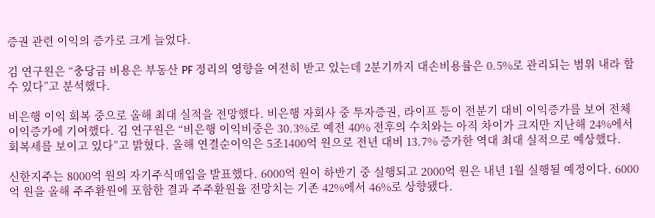증권 관련 이익의 증가로 크게 늘었다.

김 연구원은 “충당금 비용은 부동산 PF 정리의 영향을 여전히 받고 있는데 2분기까지 대손비용률은 0.5%로 관리되는 범위 내라 할 수 있다”고 분석했다.

비은행 이익 회복 중으로 올해 최대 실적을 전망했다. 비은행 자회사 중 투자증권, 라이프 등이 전분기 대비 이익증가를 보여 전체 이익증가에 기여했다. 김 연구원은 “비은행 이익비중은 30.3%로 예전 40% 전후의 수치와는 아직 차이가 크지만 지난해 24%에서 회복세를 보이고 있다”고 밝혔다. 올해 연결순이익은 5조1400억 원으로 전년 대비 13.7% 증가한 역대 최대 실적으로 예상했다.

신한지주는 8000억 원의 자기주식매입을 발표했다. 6000억 원이 하반기 중 실행되고 2000억 원은 내년 1월 실행될 예정이다. 6000억 원을 올해 주주환원에 포함한 결과 주주환원율 전망치는 기존 42%에서 46%로 상향됐다.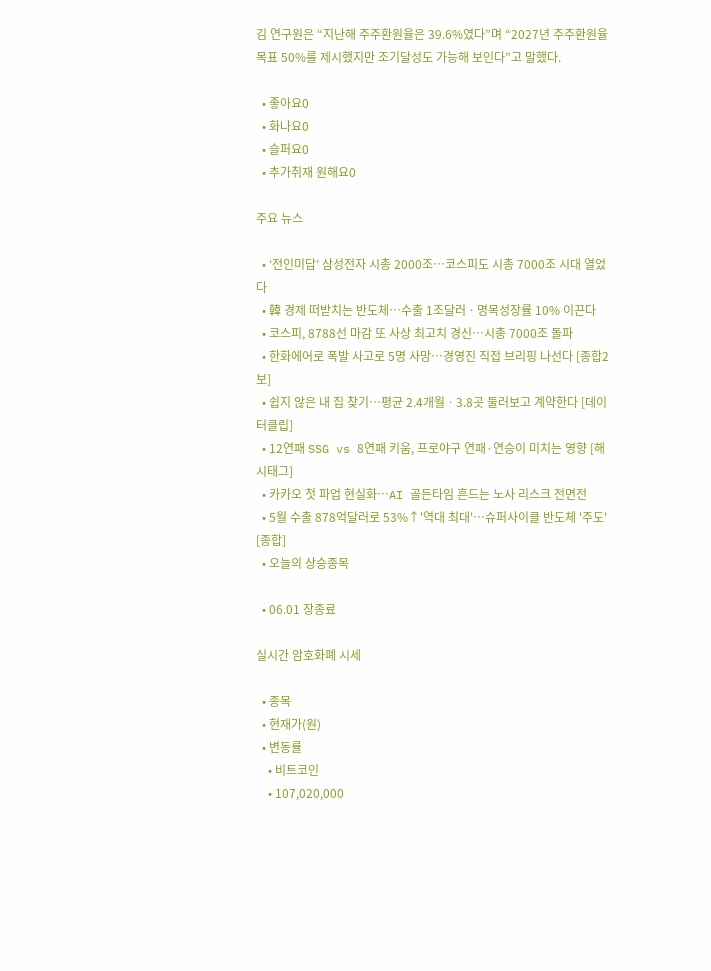김 연구원은 “지난해 주주환원율은 39.6%였다”며 “2027년 주주환원율 목표 50%를 제시했지만 조기달성도 가능해 보인다”고 말했다.

  • 좋아요0
  • 화나요0
  • 슬퍼요0
  • 추가취재 원해요0

주요 뉴스

  • ‘전인미답’ 삼성전자 시총 2000조…코스피도 시총 7000조 시대 열었다
  • 韓 경제 떠받치는 반도체⋯수출 1조달러ㆍ명목성장률 10% 이끈다
  • 코스피, 8788선 마감 또 사상 최고치 경신…시총 7000조 돌파
  • 한화에어로 폭발 사고로 5명 사망…경영진 직접 브리핑 나선다 [종합2보]
  • 쉽지 않은 내 집 찾기…평균 2.4개월ㆍ3.8곳 둘러보고 계약한다 [데이터클립]
  • 12연패 SSG vs 8연패 키움, 프로야구 연패·연승이 미치는 영향 [해시태그]
  • 카카오 첫 파업 현실화⋯AI 골든타임 흔드는 노사 리스크 전면전
  • 5월 수출 878억달러로 53%↑'역대 최대'⋯슈퍼사이클 반도체 '주도' [종합]
  • 오늘의 상승종목

  • 06.01 장종료

실시간 암호화폐 시세

  • 종목
  • 현재가(원)
  • 변동률
    • 비트코인
    • 107,020,000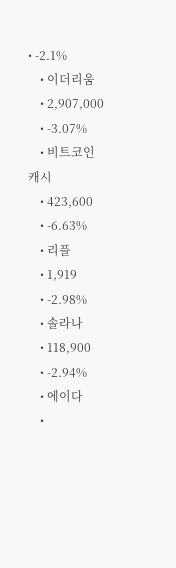• -2.1%
    • 이더리움
    • 2,907,000
    • -3.07%
    • 비트코인 캐시
    • 423,600
    • -6.63%
    • 리플
    • 1,919
    • -2.98%
    • 솔라나
    • 118,900
    • -2.94%
    • 에이다
    •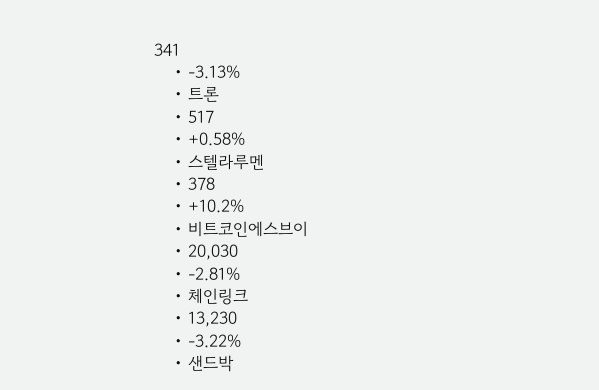341
    • -3.13%
    • 트론
    • 517
    • +0.58%
    • 스텔라루멘
    • 378
    • +10.2%
    • 비트코인에스브이
    • 20,030
    • -2.81%
    • 체인링크
    • 13,230
    • -3.22%
    • 샌드박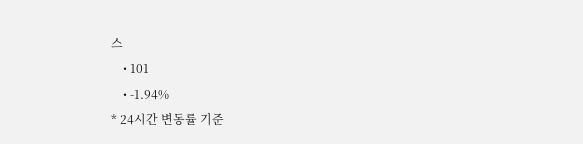스
    • 101
    • -1.94%
* 24시간 변동률 기준